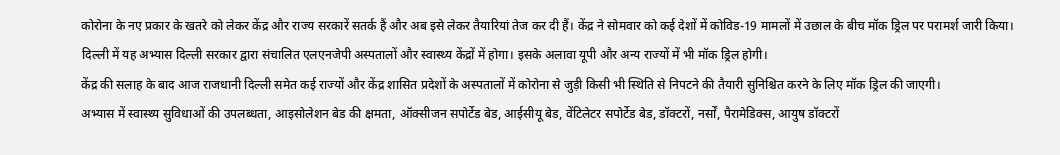कोरोना के नए प्रकार के खतरे को लेकर केंद्र और राज्य सरकारें सतर्क हैं और अब इसे लेकर तैयारियां तेज कर दी हैं। केंद्र ने सोमवार को कई देशों में कोविड-19 मामलों में उछाल के बीच मॉक ड्रिल पर परामर्श जारी किया।
दिल्ली में यह अभ्यास दिल्ली सरकार द्वारा संचालित एलएनजेपी अस्पतालों और स्वास्थ्य केंद्रों में होगा। इसके अलावा यूपी और अन्य राज्यों में भी मॉक ड्रिल होगी।
केंद्र की सलाह के बाद आज राजधानी दिल्ली समेत कई राज्यों और केंद्र शासित प्रदेशों के अस्पतालों में कोरोना से जुड़ी किसी भी स्थिति से निपटने की तैयारी सुनिश्चित करने के लिए मॉक ड्रिल की जाएगी।
अभ्यास में स्वास्थ्य सुविधाओं की उपलब्धता, आइसोलेशन बेड की क्षमता, ऑक्सीजन सपोर्टेड बेड, आईसीयू बेड, वेंटिलेटर सपोर्टेड बेड, डॉक्टरों, नर्सों, पैरामेडिक्स, आयुष डॉक्टरों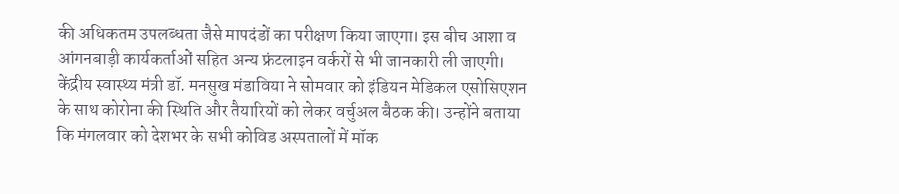की अधिकतम उपलब्धता जैसे मापदंडों का परीक्षण किया जाएगा। इस बीच आशा व आंगनबाड़ी कार्यकर्ताओं सहित अन्य फ्रंटलाइन वर्करों से भी जानकारी ली जाएगी।
केंद्रीय स्वास्थ्य मंत्री डॉ. मनसुख मंडाविया ने सोमवार को इंडियन मेडिकल एसोसिएशन के साथ कोरोना की स्थिति और तैयारियों को लेकर वर्चुअल बैठक की। उन्होंने बताया कि मंगलवार को देशभर के सभी कोविड अस्पतालों में मॉक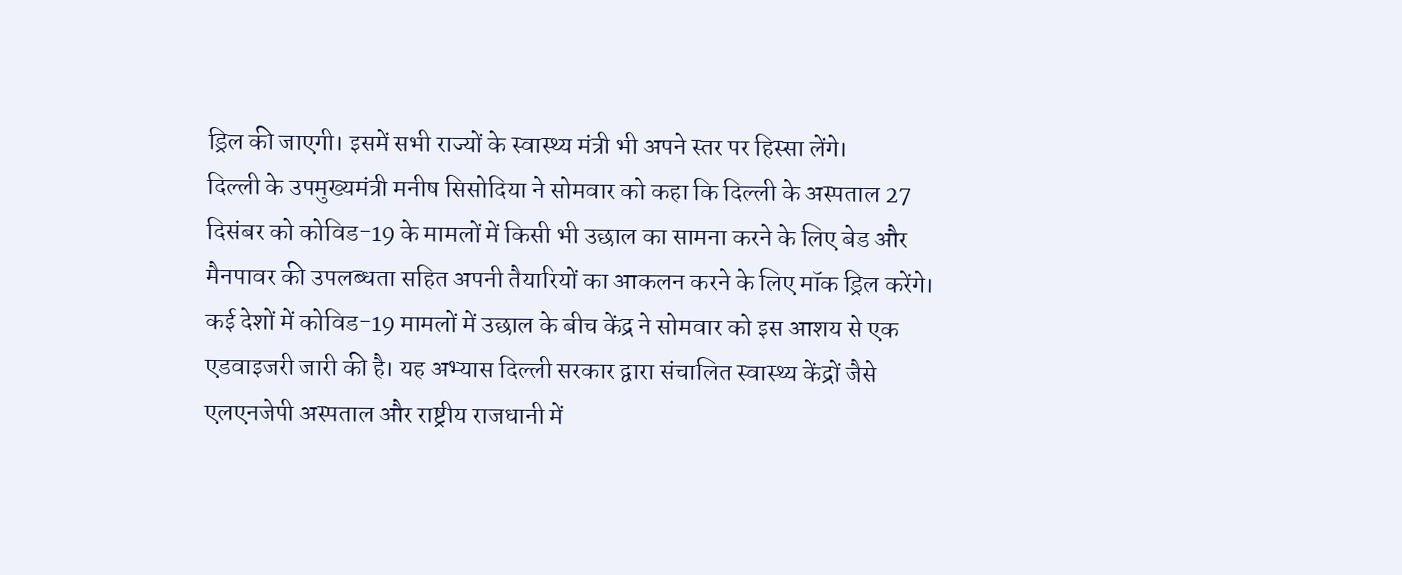ड्रिल की जाएगी। इसमें सभी राज्यों के स्वास्थ्य मंत्री भी अपने स्तर पर हिस्सा लेंगे।
दिल्ली के उपमुख्यमंत्री मनीष सिसोदिया ने सोमवार को कहा कि दिल्ली के अस्पताल 27 दिसंबर को कोविड-19 के मामलों में किसी भी उछाल का सामना करने के लिए बेड और मैनपावर की उपलब्धता सहित अपनी तैयारियों का आकलन करने के लिए मॉक ड्रिल करेंगे।
कई देशों में कोविड-19 मामलों में उछाल के बीच केंद्र ने सोमवार को इस आशय से एक एडवाइजरी जारी की है। यह अभ्यास दिल्ली सरकार द्वारा संचालित स्वास्थ्य केंद्रों जैसे एलएनजेपी अस्पताल और राष्ट्रीय राजधानी में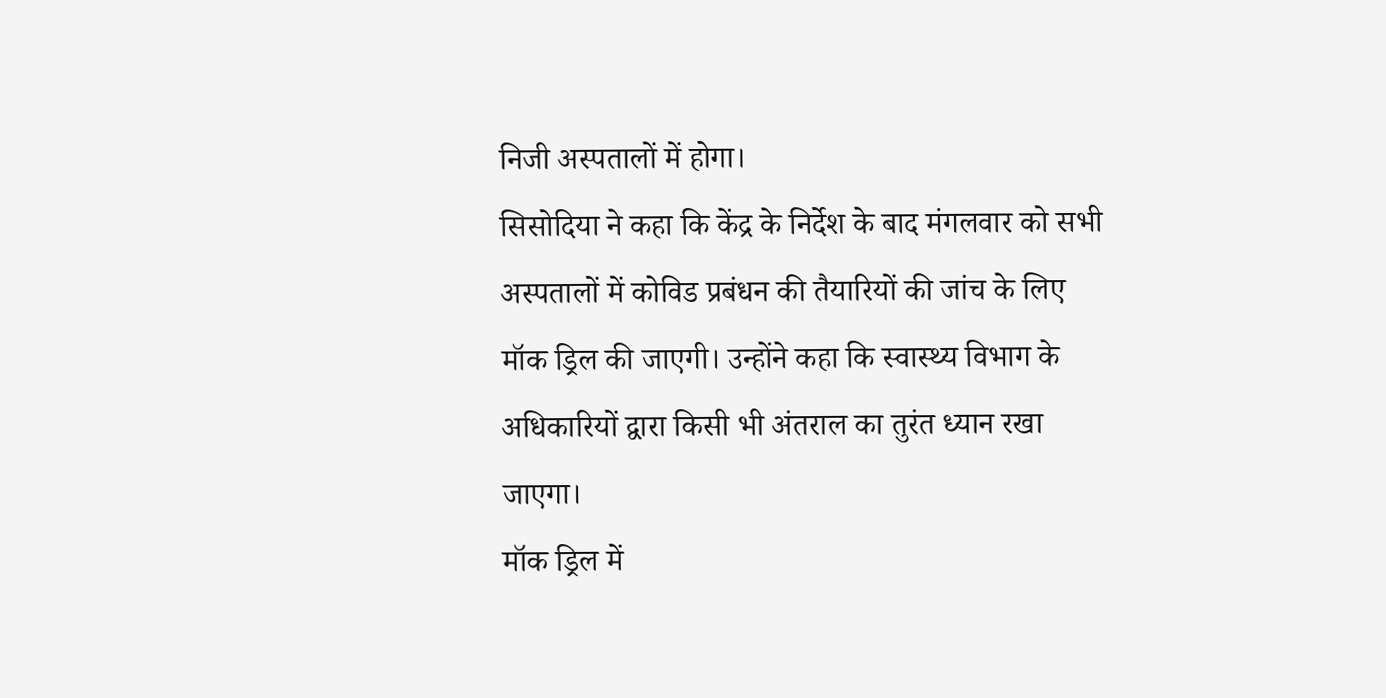निजी अस्पतालों में होगा।
सिसोदिया ने कहा कि केंद्र के निर्देश के बाद मंगलवार को सभी अस्पतालों में कोविड प्रबंधन की तैयारियों की जांच के लिए मॉक ड्रिल की जाएगी। उन्होंने कहा कि स्वास्थ्य विभाग के अधिकारियों द्वारा किसी भी अंतराल का तुरंत ध्यान रखा जाएगा।
मॉक ड्रिल में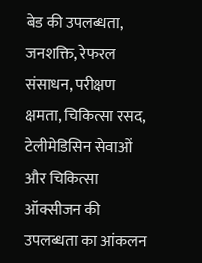बेड की उपलब्धता, जनशक्ति, रेफरल संसाधन, परीक्षण क्षमता, चिकित्सा रसद, टेलीमेडिसिन सेवाओं और चिकित्सा ऑक्सीजन की उपलब्धता का आंकलन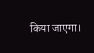किया जाएगा।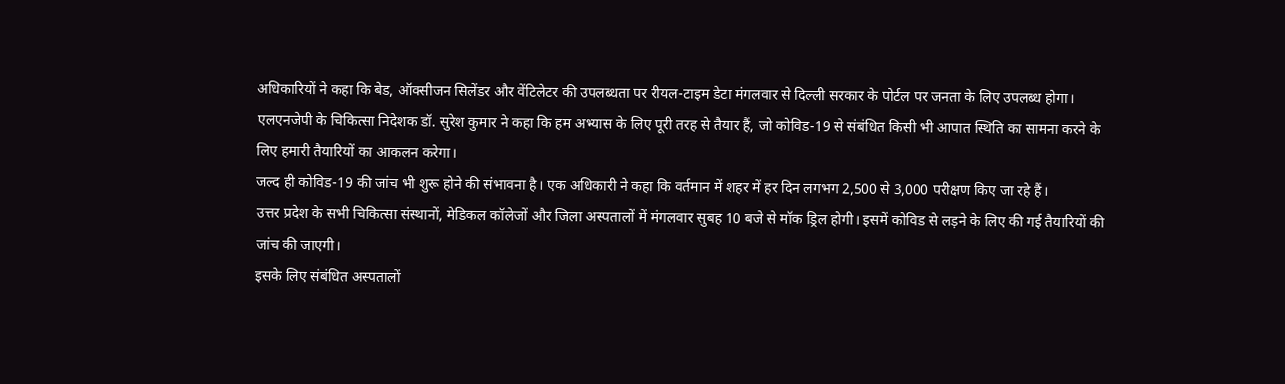अधिकारियों ने कहा कि बेड, ऑक्सीजन सिलेंडर और वेंटिलेटर की उपलब्धता पर रीयल-टाइम डेटा मंगलवार से दिल्ली सरकार के पोर्टल पर जनता के लिए उपलब्ध होगा। एलएनजेपी के चिकित्सा निदेशक डॉ. सुरेश कुमार ने कहा कि हम अभ्यास के लिए पूरी तरह से तैयार हैं, जो कोविड-19 से संबंधित किसी भी आपात स्थिति का सामना करने के लिए हमारी तैयारियों का आकलन करेगा।
जल्द ही कोविड-19 की जांच भी शुरू होने की संभावना है। एक अधिकारी ने कहा कि वर्तमान में शहर में हर दिन लगभग 2,500 से 3,000 परीक्षण किए जा रहे हैं।
उत्तर प्रदेश के सभी चिकित्सा संस्थानों, मेडिकल कॉलेजों और जिला अस्पतालों में मंगलवार सुबह 10 बजे से मॉक ड्रिल होगी। इसमें कोविड से लड़ने के लिए की गई तैयारियों की जांच की जाएगी।
इसके लिए संबंधित अस्पतालों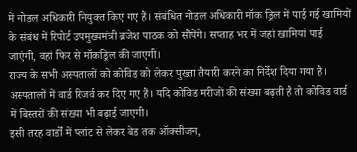में नोडल अधिकारी नियुक्त किए गए हैं। संबंधित नोडल अधिकारी मॉक ड्रिल में पाई गई खामियों के संबंध में रिपोर्ट उपमुख्यमंत्री ब्रजेश पाठक को सौंपेंगे। सप्ताह भर में जहां खामियां पाई जाएंगी, वहां फिर से मॉकड्रिल की जाएगी।
राज्य के सभी अस्पतालों को कोविड को लेकर पुख्ता तैयारी करने का निर्देश दिया गया है। अस्पतालों में वार्ड रिजर्व कर दिए गए हैं। यदि कोविड मरीजों की संख्या बढ़ती है तो कोविड वार्ड में बिस्तरों की संख्या भी बढ़ाई जाएगी।
इसी तरह वार्डों में प्लांट से लेकर बेड तक ऑक्सीजन,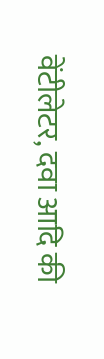वेंटीलेटर, दवा आदि की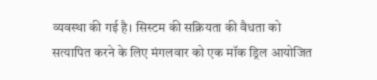व्यवस्था की गई है। सिस्टम की सक्रियता की वैधता को सत्यापित करने के लिए मंगलवार को एक मॉक ड्रिल आयोजित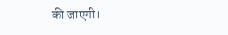की जाएगी।